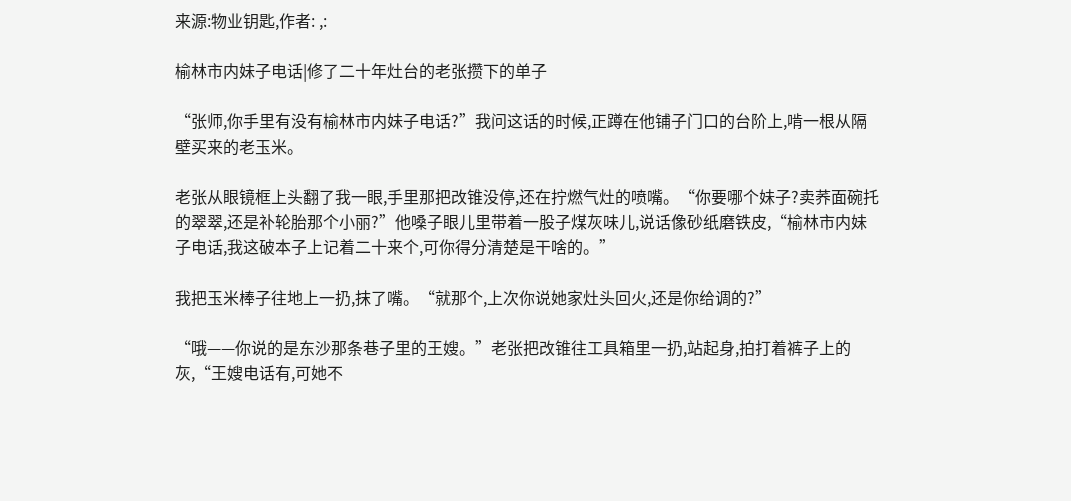来源:物业钥匙,作者: ,:

榆林市内妹子电话|修了二十年灶台的老张攒下的单子

“张师,你手里有没有榆林市内妹子电话?”我问这话的时候,正蹲在他铺子门口的台阶上,啃一根从隔壁买来的老玉米。

老张从眼镜框上头翻了我一眼,手里那把改锥没停,还在拧燃气灶的喷嘴。“你要哪个妹子?卖荞面碗托的翠翠,还是补轮胎那个小丽?”他嗓子眼儿里带着一股子煤灰味儿,说话像砂纸磨铁皮,“榆林市内妹子电话,我这破本子上记着二十来个,可你得分清楚是干啥的。”

我把玉米棒子往地上一扔,抹了嘴。“就那个,上次你说她家灶头回火,还是你给调的?”

“哦——你说的是东沙那条巷子里的王嫂。”老张把改锥往工具箱里一扔,站起身,拍打着裤子上的灰,“王嫂电话有,可她不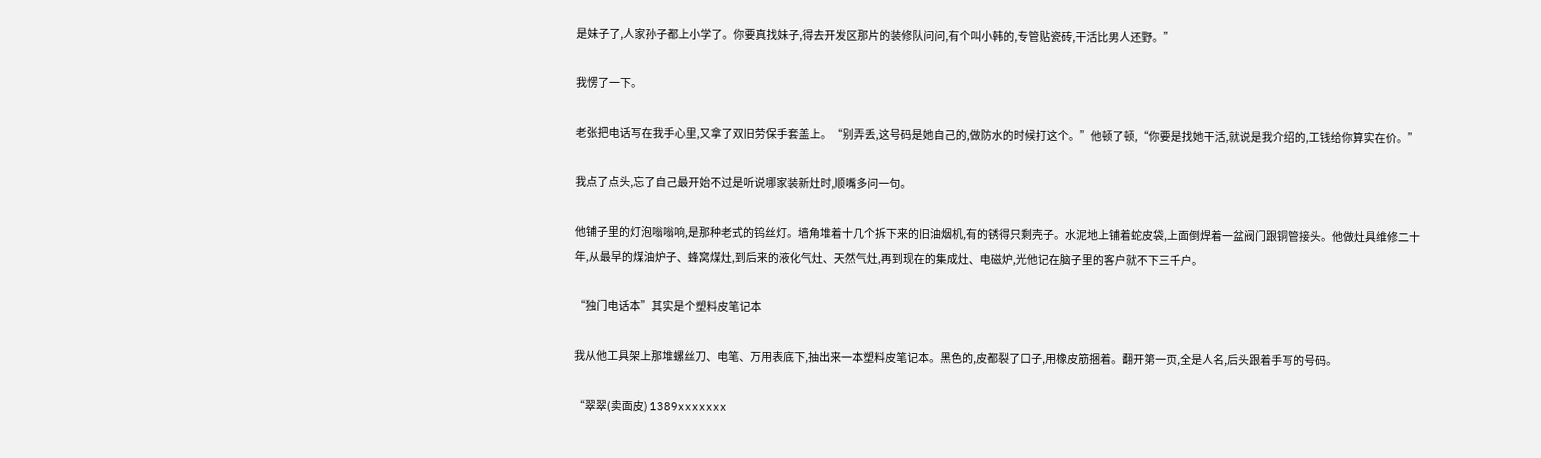是妹子了,人家孙子都上小学了。你要真找妹子,得去开发区那片的装修队问问,有个叫小韩的,专管贴瓷砖,干活比男人还野。”

我愣了一下。

老张把电话写在我手心里,又拿了双旧劳保手套盖上。“别弄丢,这号码是她自己的,做防水的时候打这个。”他顿了顿,“你要是找她干活,就说是我介绍的,工钱给你算实在价。”

我点了点头,忘了自己最开始不过是听说哪家装新灶时,顺嘴多问一句。

他铺子里的灯泡嗡嗡响,是那种老式的钨丝灯。墙角堆着十几个拆下来的旧油烟机,有的锈得只剩壳子。水泥地上铺着蛇皮袋,上面倒焊着一盆阀门跟铜管接头。他做灶具维修二十年,从最早的煤油炉子、蜂窝煤灶,到后来的液化气灶、天然气灶,再到现在的集成灶、电磁炉,光他记在脑子里的客户就不下三千户。

“独门电话本”其实是个塑料皮笔记本

我从他工具架上那堆螺丝刀、电笔、万用表底下,抽出来一本塑料皮笔记本。黑色的,皮都裂了口子,用橡皮筋捆着。翻开第一页,全是人名,后头跟着手写的号码。

“翠翠(卖面皮) 1389xxxxxxx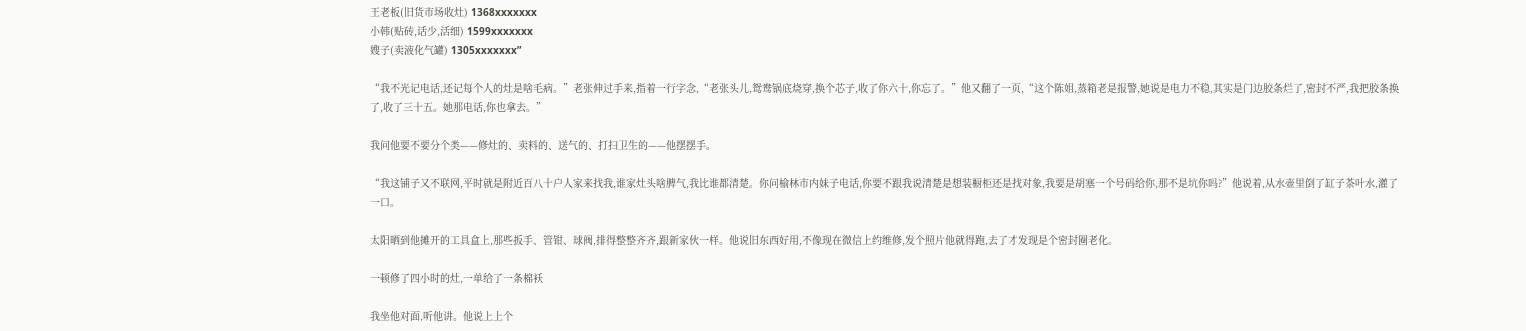王老板(旧货市场收灶) 1368xxxxxxx
小韩(贴砖,话少,活细) 1599xxxxxxx
嫂子(卖液化气罐) 1305xxxxxxx”

“我不光记电话,还记每个人的灶是啥毛病。”老张伸过手来,指着一行字念,“老张头儿,鸳鸯锅底烧穿,换个芯子,收了你六十,你忘了。”他又翻了一页,“这个陈姐,蒸箱老是报警,她说是电力不稳,其实是门边胶条烂了,密封不严,我把胶条换了,收了三十五。她那电话,你也拿去。”

我问他要不要分个类——修灶的、卖料的、送气的、打扫卫生的——他摆摆手。

“我这铺子又不联网,平时就是附近百八十户人家来找我,谁家灶头啥脾气,我比谁都清楚。你问榆林市内妹子电话,你要不跟我说清楚是想装橱柜还是找对象,我要是胡塞一个号码给你,那不是坑你吗?”他说着,从水壶里倒了缸子茶叶水,灌了一口。

太阳晒到他摊开的工具盒上,那些扳手、管钳、球阀,排得整整齐齐,跟新家伙一样。他说旧东西好用,不像现在微信上约维修,发个照片他就得跑,去了才发现是个密封圈老化。

一顿修了四小时的灶,一单给了一条棉袄

我坐他对面,听他讲。他说上上个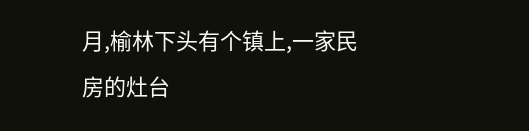月,榆林下头有个镇上,一家民房的灶台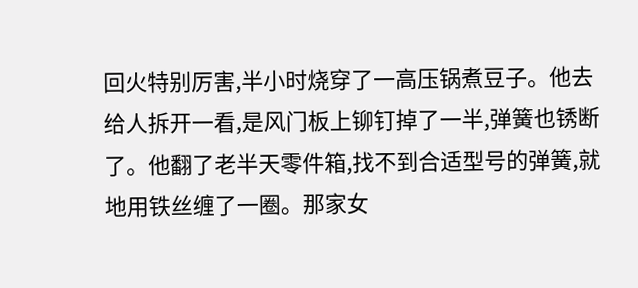回火特别厉害,半小时烧穿了一高压锅煮豆子。他去给人拆开一看,是风门板上铆钉掉了一半,弹簧也锈断了。他翻了老半天零件箱,找不到合适型号的弹簧,就地用铁丝缠了一圈。那家女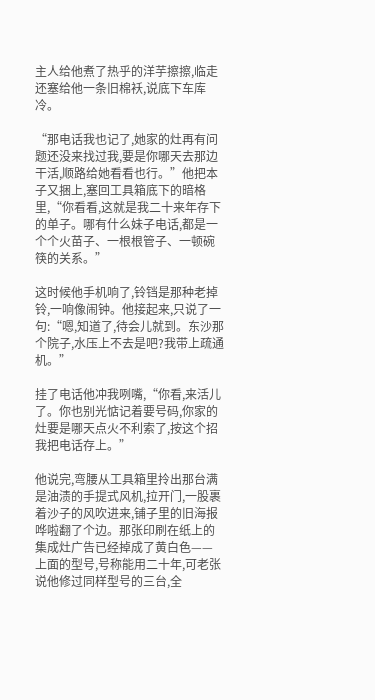主人给他煮了热乎的洋芋擦擦,临走还塞给他一条旧棉袄,说底下车库冷。

“那电话我也记了,她家的灶再有问题还没来找过我,要是你哪天去那边干活,顺路给她看看也行。”他把本子又捆上,塞回工具箱底下的暗格里,“你看看,这就是我二十来年存下的单子。哪有什么妹子电话,都是一个个火苗子、一根根管子、一顿碗筷的关系。”

这时候他手机响了,铃铛是那种老掉铃,一响像闹钟。他接起来,只说了一句:“嗯,知道了,待会儿就到。东沙那个院子,水压上不去是吧?我带上疏通机。”

挂了电话他冲我咧嘴,“你看,来活儿了。你也别光惦记着要号码,你家的灶要是哪天点火不利索了,按这个招我把电话存上。”

他说完,弯腰从工具箱里拎出那台满是油渍的手提式风机,拉开门,一股裹着沙子的风吹进来,铺子里的旧海报哗啦翻了个边。那张印刷在纸上的集成灶广告已经掉成了黄白色——上面的型号,号称能用二十年,可老张说他修过同样型号的三台,全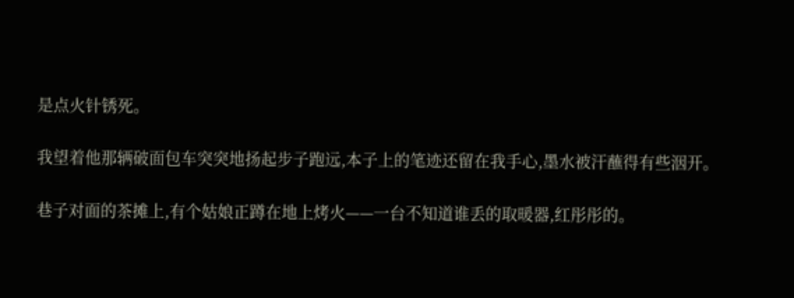是点火针锈死。

我望着他那辆破面包车突突地扬起步子跑远,本子上的笔迹还留在我手心,墨水被汗蘸得有些洇开。

巷子对面的茶摊上,有个姑娘正蹲在地上烤火——一台不知道谁丢的取暖器,红彤彤的。